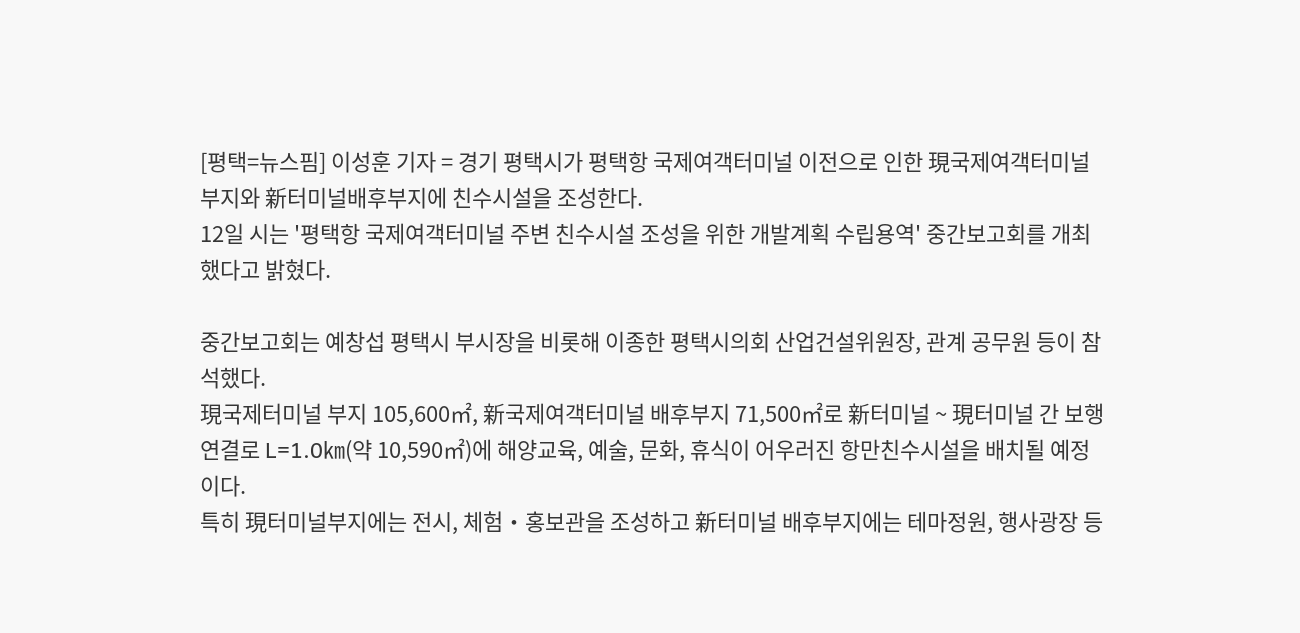[평택=뉴스핌] 이성훈 기자 = 경기 평택시가 평택항 국제여객터미널 이전으로 인한 現국제여객터미널부지와 新터미널배후부지에 친수시설을 조성한다.
12일 시는 '평택항 국제여객터미널 주변 친수시설 조성을 위한 개발계획 수립용역' 중간보고회를 개최했다고 밝혔다.

중간보고회는 예창섭 평택시 부시장을 비롯해 이종한 평택시의회 산업건설위원장, 관계 공무원 등이 참석했다.
現국제터미널 부지 105,600㎡, 新국제여객터미널 배후부지 71,500㎡로 新터미널 ~ 現터미널 간 보행연결로 L=1.0㎞(약 10,590㎡)에 해양교육, 예술, 문화, 휴식이 어우러진 항만친수시설을 배치될 예정이다.
특히 現터미널부지에는 전시, 체험‧홍보관을 조성하고 新터미널 배후부지에는 테마정원, 행사광장 등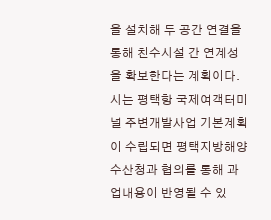을 설치해 두 공간 연결을 통해 친수시설 간 연계성을 확보한다는 계획이다.
시는 평택항 국제여객터미널 주변개발사업 기본계획이 수립되면 평택지방해양수산청과 협의를 통해 과업내용이 반영될 수 있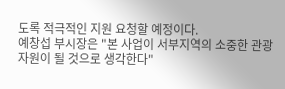도록 적극적인 지원 요청할 예정이다.
예창섭 부시장은 "본 사업이 서부지역의 소중한 관광자원이 될 것으로 생각한다"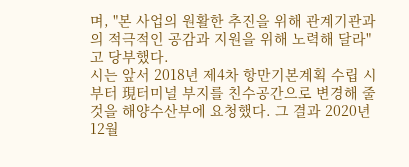며, "본 사업의 원활한 추진을 위해 관계기관과의 적극적인 공감과 지원을 위해 노력해 달라"고 당부했다.
시는 앞서 2018년 제4차 항만기본계획 수립 시부터 現터미널 부지를 친수공간으로 변경해 줄 것을 해양수산부에 요청했다. 그 결과 2020년 12월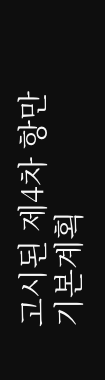고시된 제4차 항만기본계획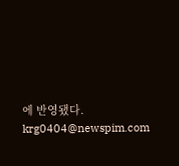에 반영됐다.
krg0404@newspim.com